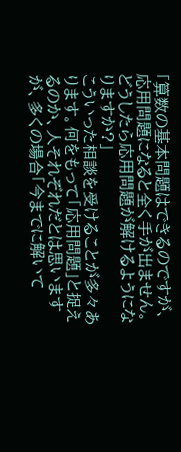「算数の基本問題はできるのですが、応用問題になると全く手が出ません。どうしたら応用問題が解けるようになりますか?」
こういった相談を受けることが多々あります。何をもって「応用問題」と捉えるのか、人それぞれだとは思いますが、多くの場合「今までに解いて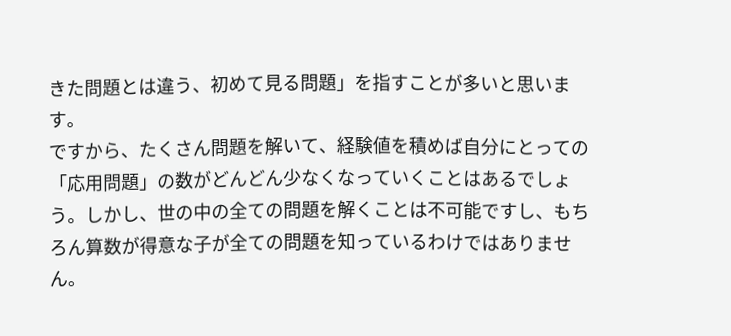きた問題とは違う、初めて見る問題」を指すことが多いと思います。
ですから、たくさん問題を解いて、経験値を積めば自分にとっての「応用問題」の数がどんどん少なくなっていくことはあるでしょう。しかし、世の中の全ての問題を解くことは不可能ですし、もちろん算数が得意な子が全ての問題を知っているわけではありません。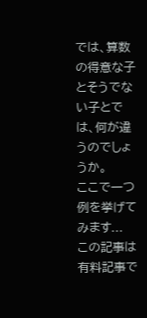では、算数の得意な子とそうでない子とでは、何が違うのでしょうか。
ここで一つ例を挙げてみます...
この記事は
有料記事で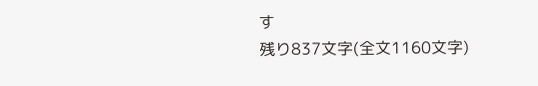す
残り837文字(全文1160文字)